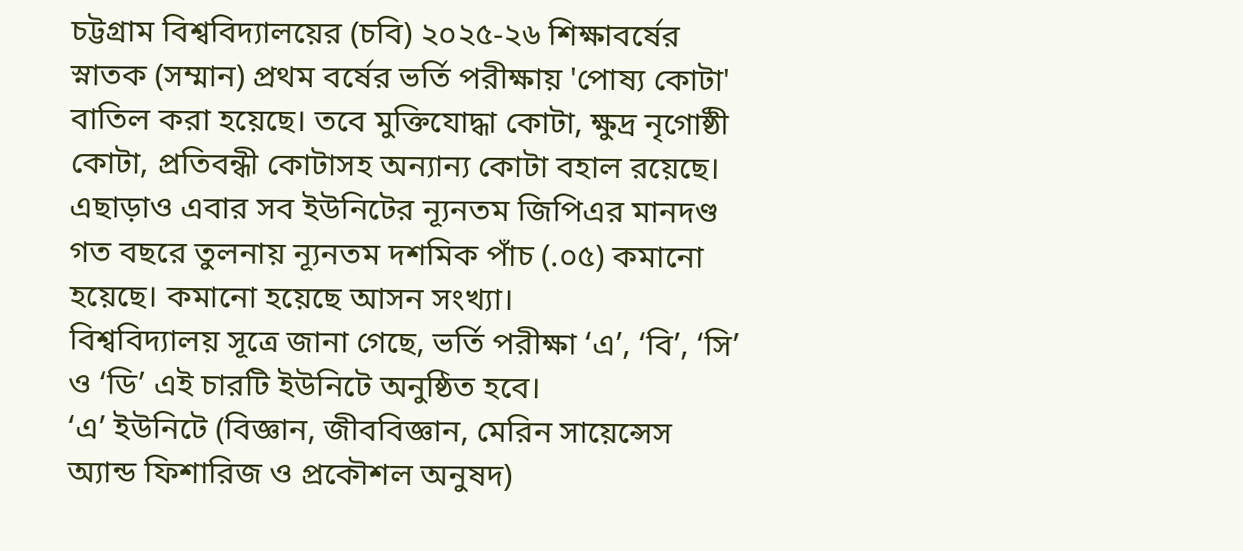চট্টগ্রাম বিশ্ববিদ্যালয়ের (চবি) ২০২৫-২৬ শিক্ষাবর্ষের স্নাতক (সম্মান) প্রথম বর্ষের ভর্তি পরীক্ষায় 'পোষ্য কোটা' বাতিল করা হয়েছে। তবে মুক্তিযোদ্ধা কোটা, ক্ষুদ্র নৃগোষ্ঠী কোটা, প্রতিবন্ধী কোটাসহ অন্যান্য কোটা বহাল রয়েছে।
এছাড়াও এবার সব ইউনিটের ন্যূনতম জিপিএর মানদণ্ড গত বছরে তুলনায় ন্যূনতম দশমিক পাঁচ (.০৫) কমানো হয়েছে। কমানো হয়েছে আসন সংখ্যা।
বিশ্ববিদ্যালয় সূত্রে জানা গেছে, ভর্তি পরীক্ষা ‘এ’, ‘বি’, ‘সি’ ও ‘ডি’ এই চারটি ইউনিটে অনুষ্ঠিত হবে।
‘এ’ ইউনিটে (বিজ্ঞান, জীববিজ্ঞান, মেরিন সায়েন্সেস অ্যান্ড ফিশারিজ ও প্রকৌশল অনুষদ)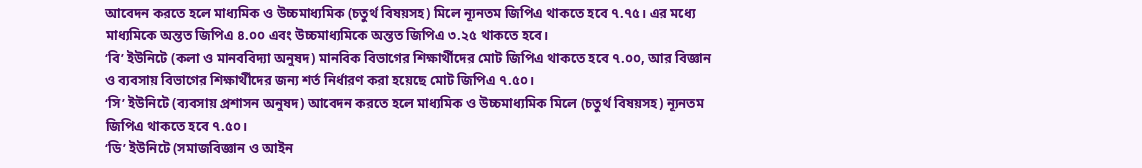আবেদন করতে হলে মাধ্যমিক ও উচ্চমাধ্যমিক (চতুর্থ বিষয়সহ) মিলে ন্যূনতম জিপিএ থাকতে হবে ৭.৭৫। এর মধ্যে মাধ্যমিকে অন্তত জিপিএ ৪.০০ এবং উচ্চমাধ্যমিকে অন্তত জিপিএ ৩.২৫ থাকতে হবে।
‘বি’ ইউনিটে (কলা ও মানববিদ্যা অনুষদ) মানবিক বিভাগের শিক্ষার্থীদের মোট জিপিএ থাকতে হবে ৭.০০, আর বিজ্ঞান ও ব্যবসায় বিভাগের শিক্ষার্থীদের জন্য শর্ত নির্ধারণ করা হয়েছে মোট জিপিএ ৭.৫০।
‘সি’ ইউনিটে (ব্যবসায় প্রশাসন অনুষদ) আবেদন করতে হলে মাধ্যমিক ও উচ্চমাধ্যমিক মিলে (চতুর্থ বিষয়সহ) ন্যূনতম জিপিএ থাকতে হবে ৭.৫০।
‘ডি’ ইউনিটে (সমাজবিজ্ঞান ও আইন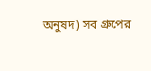অনুষদ) সব গ্রুপের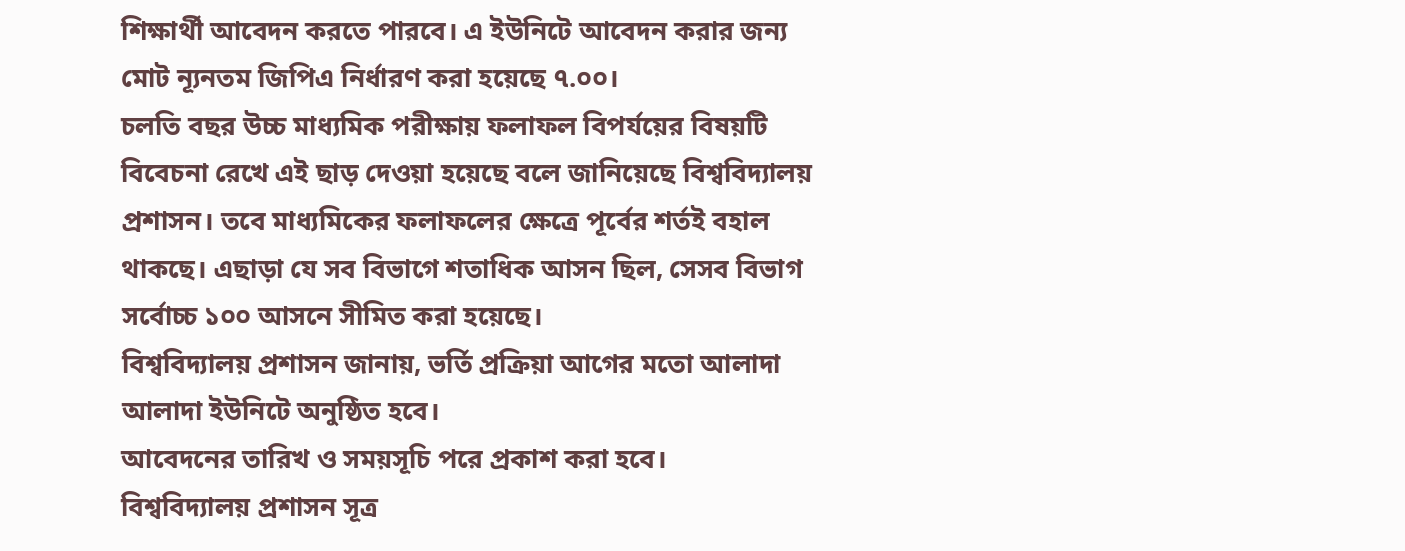শিক্ষার্থী আবেদন করতে পারবে। এ ইউনিটে আবেদন করার জন্য মোট ন্যূনতম জিপিএ নির্ধারণ করা হয়েছে ৭.০০।
চলতি বছর উচ্চ মাধ্যমিক পরীক্ষায় ফলাফল বিপর্যয়ের বিষয়টি বিবেচনা রেখে এই ছাড় দেওয়া হয়েছে বলে জানিয়েছে বিশ্ববিদ্যালয় প্রশাসন। তবে মাধ্যমিকের ফলাফলের ক্ষেত্রে পূর্বের শর্তই বহাল থাকছে। এছাড়া যে সব বিভাগে শতাধিক আসন ছিল, সেসব বিভাগ সর্বোচ্চ ১০০ আসনে সীমিত করা হয়েছে।
বিশ্ববিদ্যালয় প্রশাসন জানায়, ভর্তি প্রক্রিয়া আগের মতো আলাদা আলাদা ইউনিটে অনুষ্ঠিত হবে।
আবেদনের তারিখ ও সময়সূচি পরে প্রকাশ করা হবে।
বিশ্ববিদ্যালয় প্রশাসন সূত্র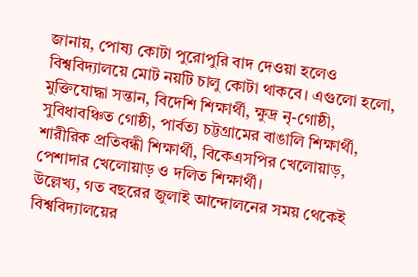জানায়, পোষ্য কোটা পুরোপুরি বাদ দেওয়া হলেও বিশ্ববিদ্যালয়ে মোট নয়টি চালু কোটা থাকবে। এগুলো হলো, মুক্তিযোদ্ধা সন্তান, বিদেশি শিক্ষার্থী, ক্ষুদ্র নৃ-গোষ্ঠী, সুবিধাবঞ্চিত গোষ্ঠী, পার্বত্য চট্টগ্রামের বাঙালি শিক্ষার্থী, শারীরিক প্রতিবন্ধী শিক্ষার্থী, বিকেএসপির খেলোয়াড়, পেশাদার খেলোয়াড় ও দলিত শিক্ষার্থী।
উল্লেখ্য, গত বছরের জুলাই আন্দোলনের সময় থেকেই বিশ্ববিদ্যালয়ের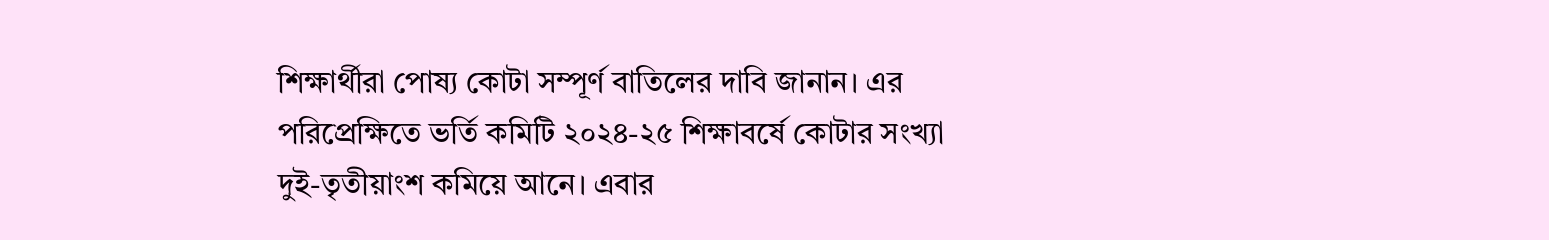শিক্ষার্থীরা পোষ্য কোটা সম্পূর্ণ বাতিলের দাবি জানান। এর পরিপ্রেক্ষিতে ভর্তি কমিটি ২০২৪-২৫ শিক্ষাবর্ষে কোটার সংখ্যা দুই-তৃতীয়াংশ কমিয়ে আনে। এবার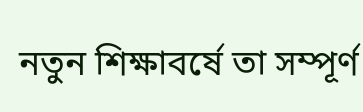নতুন শিক্ষাবর্ষে তা সম্পূর্ণ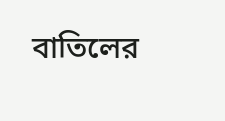বাতিলের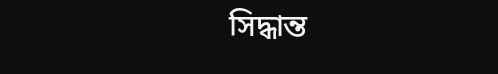সিদ্ধান্ত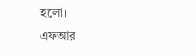হলো।
এফআর